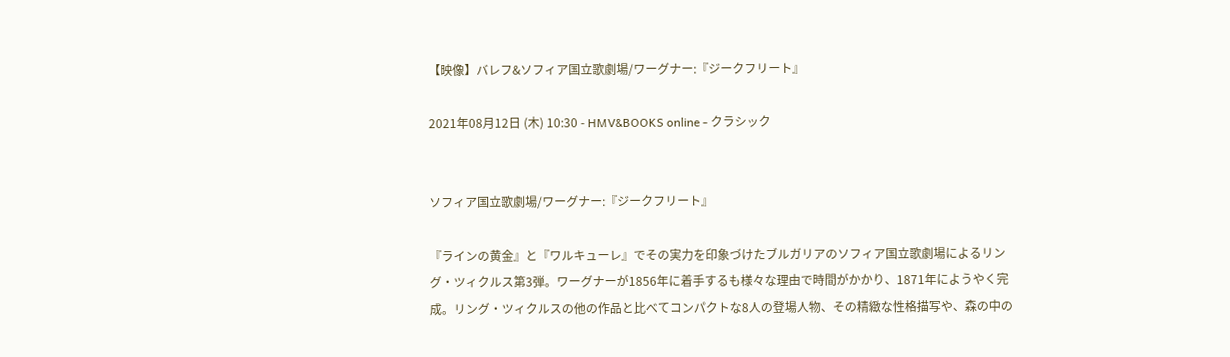【映像】バレフ&ソフィア国立歌劇場/ワーグナー:『ジークフリート』

2021年08月12日 (木) 10:30 - HMV&BOOKS online - クラシック


ソフィア国立歌劇場/ワーグナー:『ジークフリート』

『ラインの黄金』と『ワルキューレ』でその実力を印象づけたブルガリアのソフィア国立歌劇場によるリング・ツィクルス第3弾。ワーグナーが1856年に着手するも様々な理由で時間がかかり、1871年にようやく完成。リング・ツィクルスの他の作品と比べてコンパクトな8人の登場人物、その精緻な性格描写や、森の中の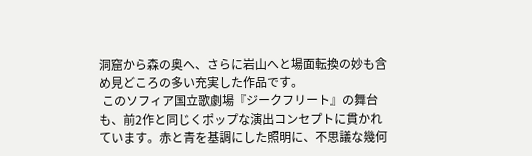洞窟から森の奥へ、さらに岩山へと場面転換の妙も含め見どころの多い充実した作品です。
 このソフィア国立歌劇場『ジークフリート』の舞台も、前2作と同じくポップな演出コンセプトに貫かれています。赤と青を基調にした照明に、不思議な幾何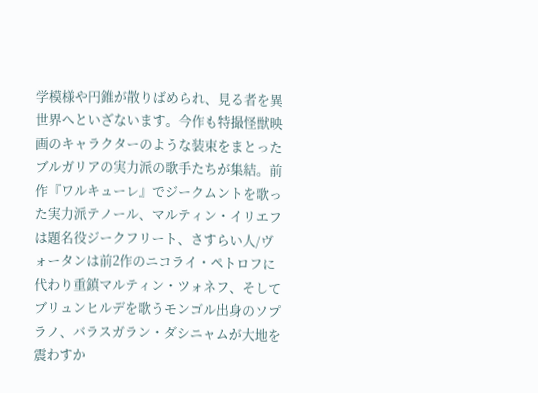学模様や円錐が散りばめられ、見る者を異世界へといざないます。今作も特撮怪獣映画のキャラクターのような装束をまとったブルガリアの実力派の歌手たちが集結。前作『ワルキューレ』でジークムントを歌った実力派テノール、マルティン・イリエフは題名役ジークフリート、さすらい人/ヴォータンは前2作のニコライ・ペトロフに代わり重鎮マルティン・ツォネフ、そしてブリュンヒルデを歌うモンゴル出身のソプラノ、バラスガラン・ダシニャムが大地を震わすか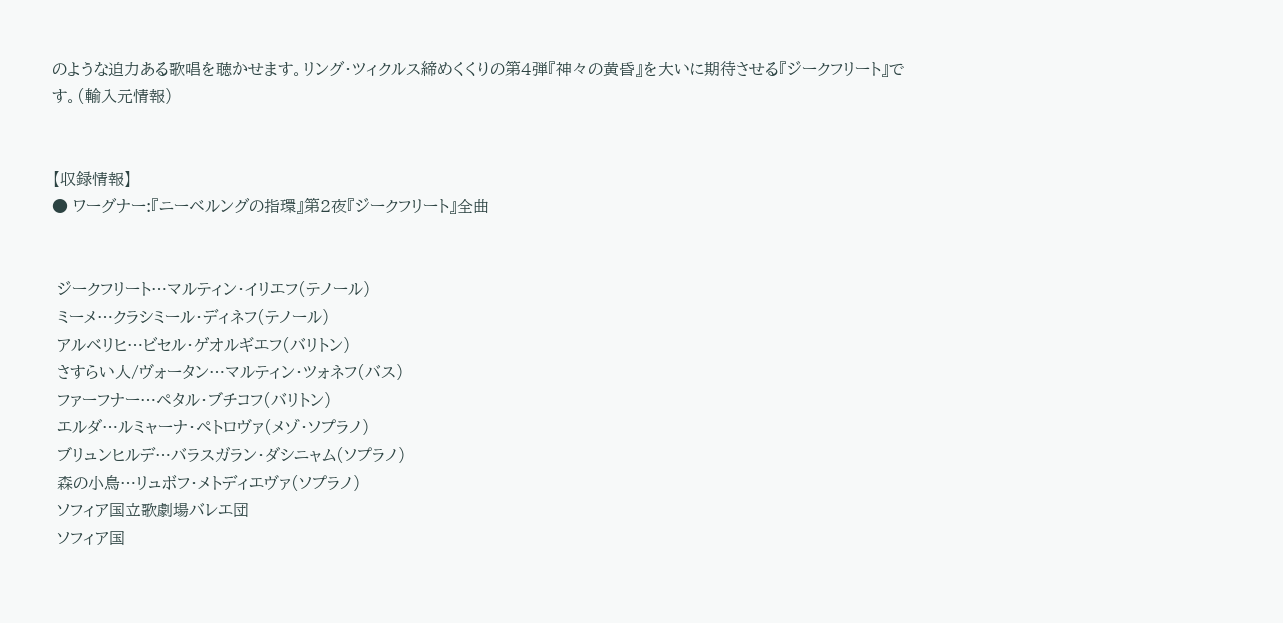のような迫力ある歌唱を聴かせます。リング・ツィクルス締めくくりの第4弾『神々の黄昏』を大いに期待させる『ジークフリート』です。(輸入元情報)


【収録情報】
● ワーグナー:『ニーベルングの指環』第2夜『ジークフリート』全曲


 ジークフリート…マルティン・イリエフ(テノール)
 ミーメ…クラシミール・ディネフ(テノール)
 アルベリヒ…ビセル・ゲオルギエフ(バリトン)
 さすらい人/ヴォータン…マルティン・ツォネフ(バス)
 ファーフナー…ペタル・ブチコフ(バリトン)
 エルダ…ルミャーナ・ペトロヴァ(メゾ・ソプラノ)
 ブリュンヒルデ…バラスガラン・ダシニャム(ソプラノ)
 森の小鳥…リュボフ・メトディエヴァ(ソプラノ)
 ソフィア国立歌劇場バレエ団
 ソフィア国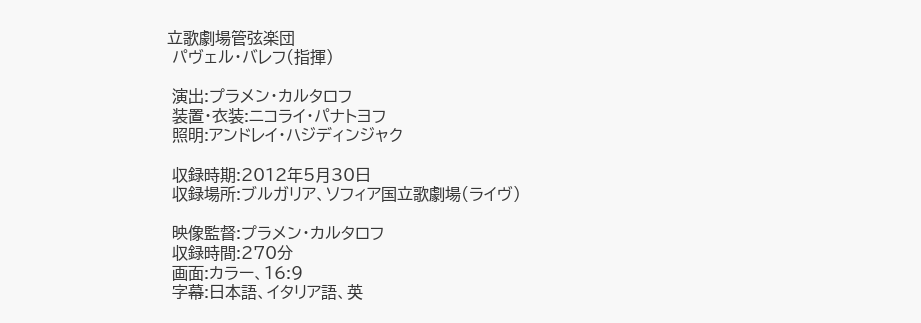立歌劇場管弦楽団
 パヴェル・バレフ(指揮)

 演出:プラメン・カルタロフ
 装置・衣装:ニコライ・パナトヨフ
 照明:アンドレイ・ハジディンジャク

 収録時期:2012年5月30日
 収録場所:ブルガリア、ソフィア国立歌劇場(ライヴ)

 映像監督:プラメン・カルタロフ
 収録時間:270分
 画面:カラー、16:9
 字幕:日本語、イタリア語、英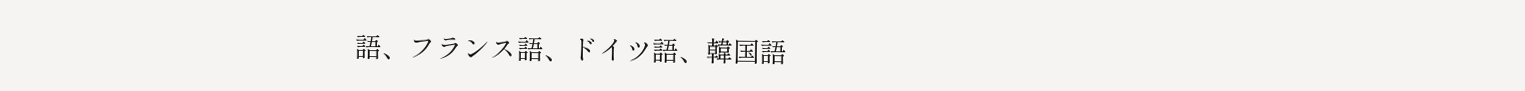語、フランス語、ドイツ語、韓国語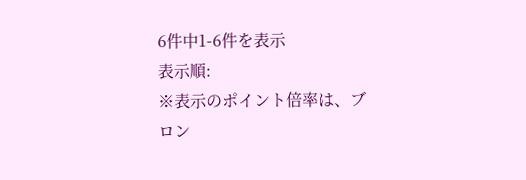6件中1-6件を表示
表示順:
※表示のポイント倍率は、ブロン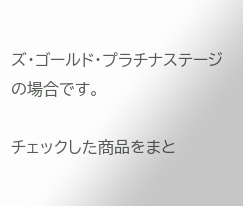ズ・ゴールド・プラチナステージの場合です。

チェックした商品をまと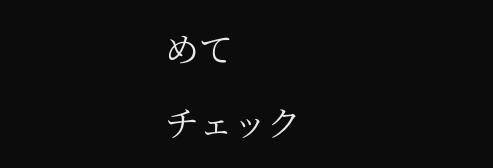めて

チェック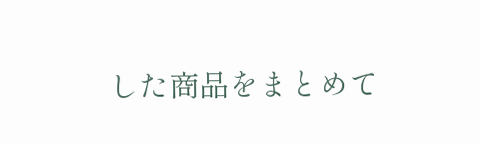した商品をまとめて